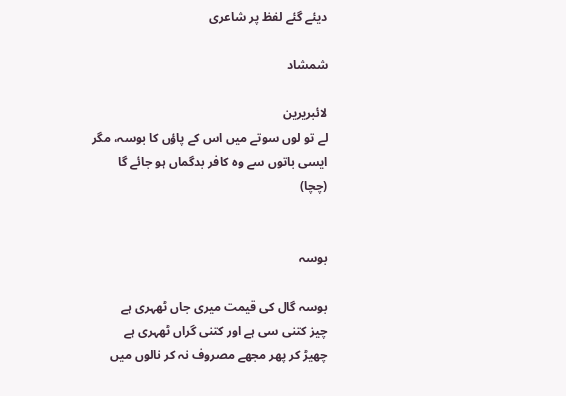دیئے گئے لفظ پر شاعری

شمشاد

لائبریرین
لے تو لوں سوتے میں اس کے پاؤں کا بوسہ، مگر
ایسی باتوں سے وہ کافر بدگماں ہو جائے گا
(چچا)


بوسہ

بوسہ گال کی قیمت میری جاں ٹھہری ہے
چیز کتنی سی ہے اور کتنی گراں ٹھہری ہے
چھیڑ کر پھر مجھے مصروف نہ کر نالوں میں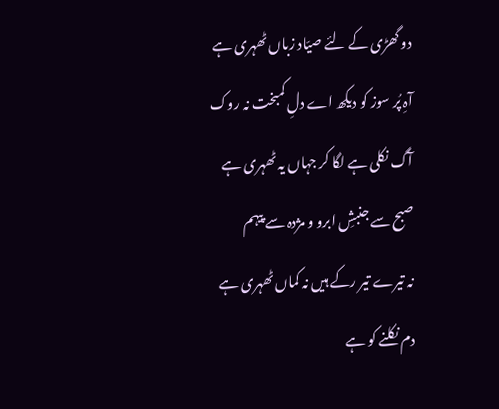دو گھڑی کے لئے صیّاد زباں ٹھہری ہے
آہِ پُر سوز کو دیکھ اے دلِ کمبخت نہ روک
آگ نکلی ہے لگا کر جہاں یہ ٹھہری ہے
صبح سے جنبشِ ابرو و مژدہ سے پیہم
نہ تیرے تیر رکے ہیں نہ کماں ٹھہری ہے
دم نکلنے کو ہے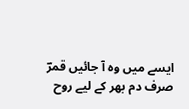ایسے میں وہ آ جائیں قمرؔ
صرف دم بھر کے لیے روح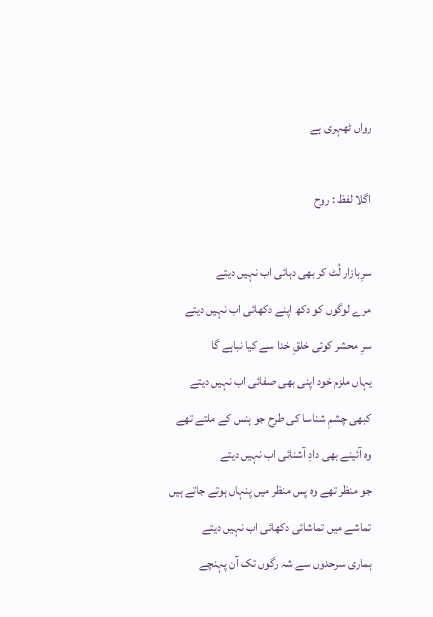رواں ٹھہری ہے

اگلا لفظ : روح

سرِبازار لُٹ کر بھی دہائی اب نہیں دیتے
مرے لوگوں کو دکھ اپنے دکھائی اب نہیں دیتے
سرِ محشر کوئی خلقِ خدا سے کیا نباہے گا
یہاں ملزم خود اپنی بھی صفائی اب نہیں دیتے
کبھی چشمِ شناسا کی طرح جو ہنس کے ملتے تھے
وہ آئینے بھی دادِ آشنائی اب نہیں دیتے
جو منظر تھے وہ پس منظر میں پنہاں ہوتے جاتے ہیں
تماشے میں تماشائی دکھائی اب نہیں دیتے
ہماری سرحدوں سے شہ رگوں تک آن پہنچے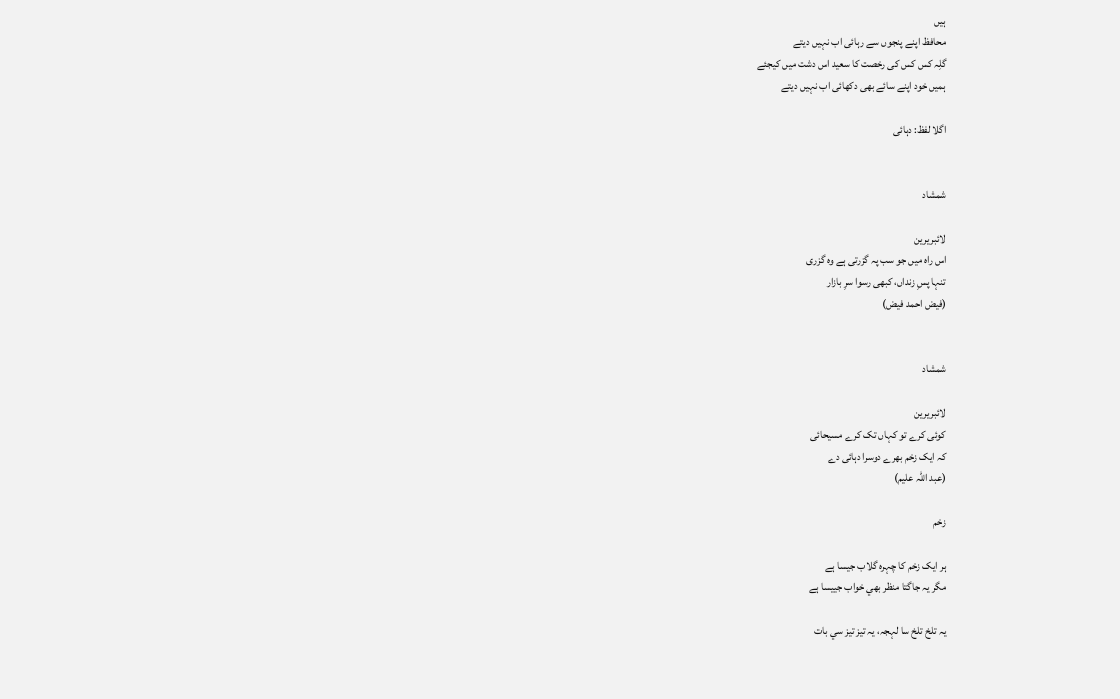ہیں
محافظ اپنے پنجوں سے رہائی اب نہیں دیتے
گلِہ کس کس کی رخصت کا سعید اس دشت میں کیجئے
ہمیں خود اپنے سائے بھی دکھائی اب نہیں دیتے

اگلا لفظ: دہائی


شمشاد

لائبریرین
اس راہ میں جو سب پہ گزرتی ہے وہ گزری
تنہا پسِ زنداں، کبھی رسوا سرِ بازار
(فیض احمد فیض)


شمشاد

لائبریرین
کوئی کرے تو کہاں تک کرے مسیحائی
کہ ایک زخم بھرے دوسرا دہائی دے
(عبد اللہ علیم)

زخم

ہر ايک زخم کا چہرہ گلاب جيسا ہے
مگر يہ جاگتا منظر بھي خواب جييسا ہے

يہ تلخ تلخ سا لہجہ، يہ تيز تيز سي بات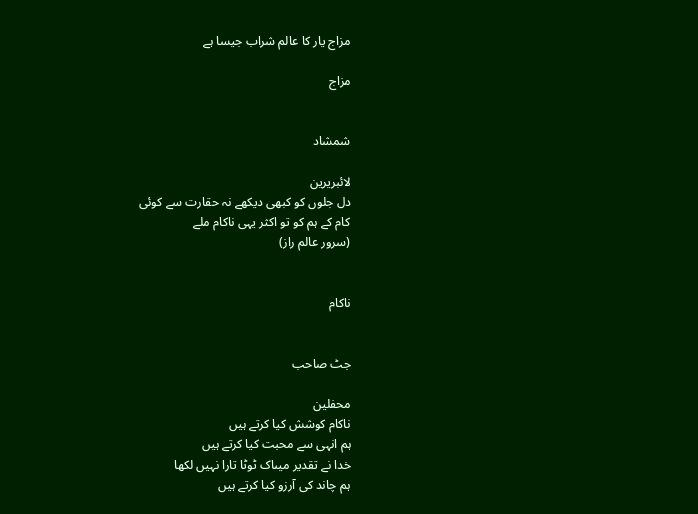مزاج يار کا عالم شراب جيسا ہے

مزاج


شمشاد

لائبریرین
دل جلوں کو کبھی دیکھے نہ حقارت سے کوئی
کام کے ہم کو تو اکثر یہی ناکام ملے
(سرور عالم راز)


ناکام


جٹ صاحب

محفلین
ناکام کوشش کیا کرتے ہیں
ہم انہی سے محبت کیا کرتے ہیں
خدا نے تقدیر میںاک ٹوٹا تارا نہیں لکھا
ہم چاند کی آرزو کیا کرتے ہیں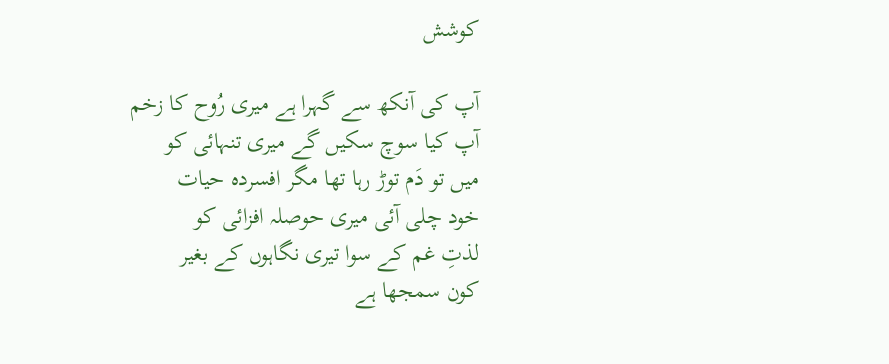کوشش

آپ کی آنکھ سے گہرا ہے میری رُوح کا زخم
آپ کیا سوچ سکیں گے میری تنہائی کو
میں تو دَم توڑ رہا تھا مگر افسردہ حیات
خود چلی آئی میری حوصلہ افزائی کو
لذتِ غم کے سوا تیری نگاہوں کے بغیر
کون سمجھا ہے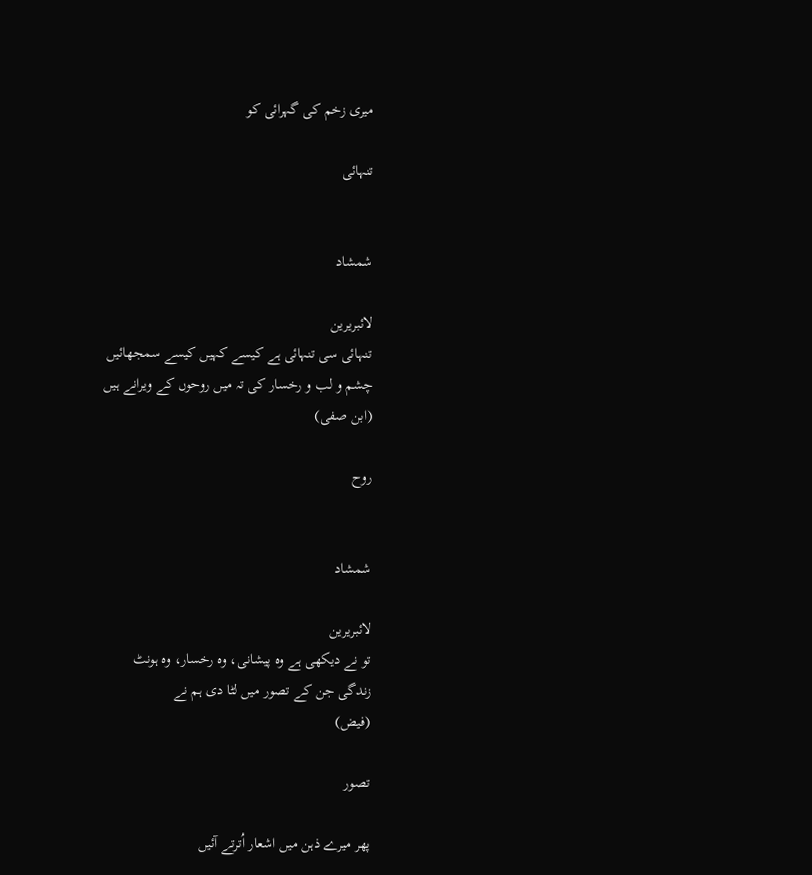میری زخم کی گہرائی کو

تنہائی


شمشاد

لائبریرین
تنہائی سی تنہائی ہے کیسے کہیں کیسے سمجھائیں
چشم و لب و رخسار کی تہ میں روحوں کے ویرانے ہیں
(ابن صفی)

روح


شمشاد

لائبریرین
تو نے دیکھی ہے وہ پیشانی، وہ رخسار، وہ ہونٹ
زندگی جن کے تصور میں لٹا دی ہم نے
(فیض)

تصور

پھر میرے ذہن میں اشعار اُترتے آئیں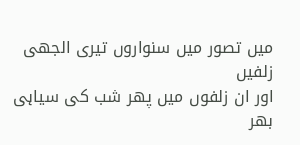میں تصور میں سنواروں تیری الجھی زلفیں
اور ان زلفوں میں پھر شب کی سیاہی بھر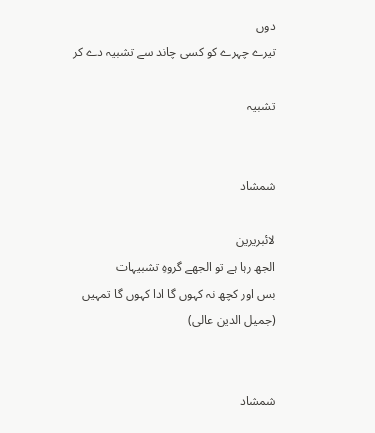دوں
تیرے چہرے کو کسی چاند سے تشبیہ دے کر

تشبیہ


شمشاد

لائبریرین
الجھ رہا ہے تو الجھے گروہِ تشبیہات
بس اور کچھ نہ کہوں گا ادا کہوں گا تمہیں
(جمیل الدین عالی)


شمشاد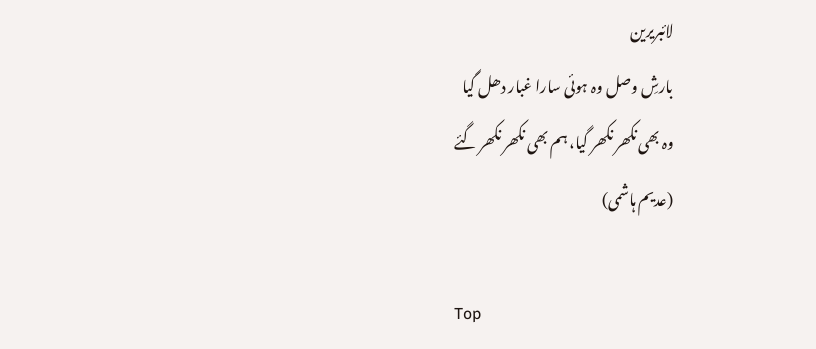لائبریرین
بارشِ وصل وہ ہوئی سارا غبار دھل گیا
وہ بھی نکھر نکھر گیا، ہم بھی نکھر نکھر گئے
(عدیم ہاشمی)

Top